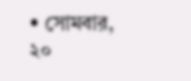• সোমবার, ২০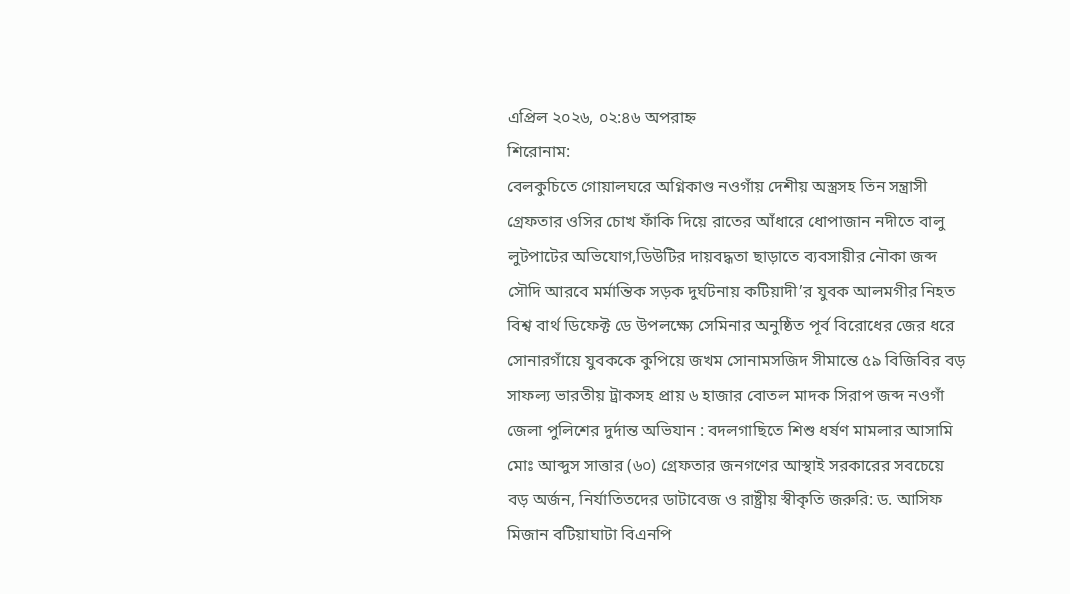এপ্রিল ২০২৬, ০২:৪৬ অপরাহ্ন
শিরোনাম:
বেলকুচিতে গোয়ালঘরে অগ্নিকাণ্ড নওগাঁয় দেশীয় অস্ত্রসহ তিন সন্ত্রাসী গ্রেফতার ওসির চোখ ফাঁকি দিয়ে রাতের আঁধারে ধোপাজান নদীতে বালু লুটপাটের অভিযোগ,ডিউটির দায়বদ্ধতা ছাড়াতে ব্যবসায়ীর নৌকা জব্দ সৌদি আরবে মর্মান্তিক সড়ক দুর্ঘটনায় কটিয়াদী’র যুবক আলমগীর নিহত বিশ্ব বার্থ ডিফেক্ট ডে উপলক্ষ্যে সেমিনার অনুষ্ঠিত পূর্ব বিরোধের জের ধরে সোনারগাঁয়ে যুবককে কুপিয়ে জখম সোনামসজিদ সীমান্তে ৫৯ বিজিবির বড় সাফল্য ভারতীয় ট্রাকসহ প্রায় ৬ হাজার বোতল মাদক সিরাপ জব্দ নওগাঁ জেলা পুলিশের দুর্দান্ত অভিযান : বদলগাছিতে শিশু ধর্ষণ মামলার আসামি মোঃ আব্দুস সাত্তার (৬০) গ্রেফতার জনগণের আস্থাই সরকারের সবচেয়ে বড় অর্জন, নির্যাতিতদের ডাটাবেজ ও রাষ্ট্রীয় স্বীকৃতি জরুরি: ড. আসিফ মিজান বটিয়াঘাটা বিএনপি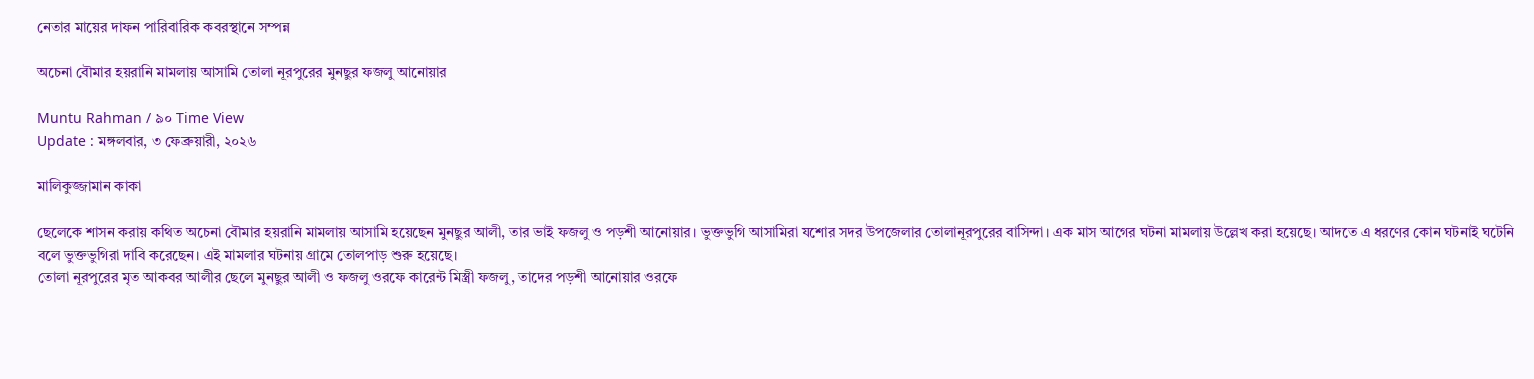নেতার মায়ের দাফন পারিবারিক কবরস্থানে সম্পন্ন

অচেনা বৌমার হয়রানি মামলায় আসামি তোলা নূরপুরের মুনছুর ফজলু আনোয়ার

Muntu Rahman / ৯০ Time View
Update : মঙ্গলবার, ৩ ফেব্রুয়ারী, ২০২৬

মালিকুজ্জামান কাকা

ছেলেকে শাসন করায় কথিত অচেনা বৌমার হয়রানি মামলায় আসামি হয়েছেন মুনছুর আলী, তার ভাই ফজলু ও পড়শী আনোয়ার। ভুক্তভুগি আসামিরা যশোর সদর উপজেলার তোলানূরপুরের বাসিন্দা। এক মাস আগের ঘটনা মামলায় উল্লেখ করা হয়েছে। আদতে এ ধরণের কোন ঘটনাই ঘটেনি বলে ভুক্তভুগিরা দাবি করেছেন। এই মামলার ঘটনায় গ্রামে তোলপাড় শুরু হয়েছে।
তোলা নূরপুরের মৃত আকবর আলীর ছেলে মুনছুর আলী ও ফজলু ওরফে কারেন্ট মিস্ত্রী ফজলু, তাদের পড়শী আনোয়ার ওরফে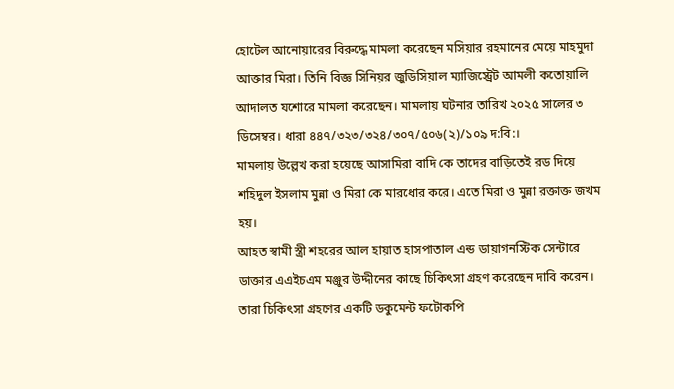হোটেল আনোয়ারের বিরুদ্ধে মামলা করেছেন মসিয়ার রহমানের মেয়ে মাহমুদা আক্তার মিরা। তিনি বিজ্ঞ সিনিয়র জুডিসিয়াল ম্যাজিস্ট্রেট আমলী কতোয়ালি আদালত যশোরে মামলা করেছেন। মামলায় ঘটনার তারিখ ২০২৫ সালের ৩ ডিসেম্বর। ধারা ৪৪৭/৩২৩/৩২৪/৩০৭/৫০৬(২)/১০৯ দ:বি:।
মামলায় উল্লেখ করা হয়েছে আসামিরা বাদি কে তাদের বাড়িতেই রড দিয়ে শহিদুল ইসলাম মুন্না ও মিরা কে মারধোর করে। এতে মিরা ও মুন্না রক্তাক্ত জখম হয়।
আহত স্বামী স্ত্রী শহরের আল হায়াত হাসপাতাল এন্ড ডায়াগনস্টিক সেন্টারে ডাক্তার এএইচএম মঞ্জুর উদ্দীনের কাছে চিকিৎসা গ্রহণ করেছেন দাবি করেন। তারা চিকিৎসা গ্রহণের একটি ডকুমেন্ট ফটোকপি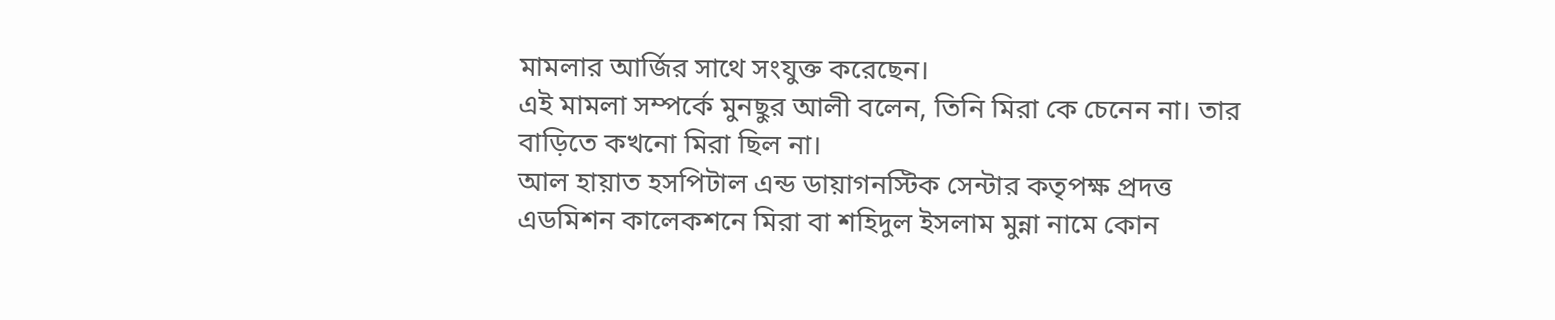মামলার আর্জির সাথে সংযুক্ত করেছেন।
এই মামলা সম্পর্কে মুনছুর আলী বলেন, তিনি মিরা কে চেনেন না। তার বাড়িতে কখনো মিরা ছিল না।
আল হায়াত হসপিটাল এন্ড ডায়াগনস্টিক সেন্টার কতৃপক্ষ প্রদত্ত এডমিশন কালেকশনে মিরা বা শহিদুল ইসলাম মুন্না নামে কোন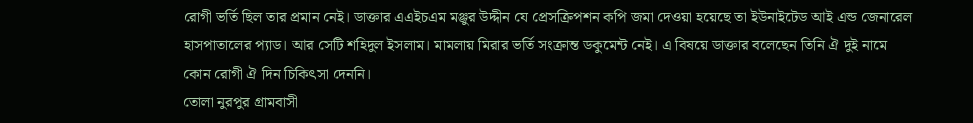রোগী ভর্তি ছিল তার প্রমান নেই। ডাক্তার এএইচএম মঞ্জুর উদ্দীন যে প্রেসক্রিপশন কপি জমা দেওয়া হয়েছে তা ইউনাইটেড আই এন্ড জেনারেল হাসপাতালের প্যাড। আর সেটি শহিদুল ইসলাম। মামলায় মিরার ভর্তি সংক্রান্ত ডকুমেন্ট নেই। এ বিষয়ে ডাক্তার বলেছেন তিনি ঐ দুই নামে কোন রোগী ঐ দিন চিকিৎসা দেননি।
তোলা নুরপুর গ্রামবাসী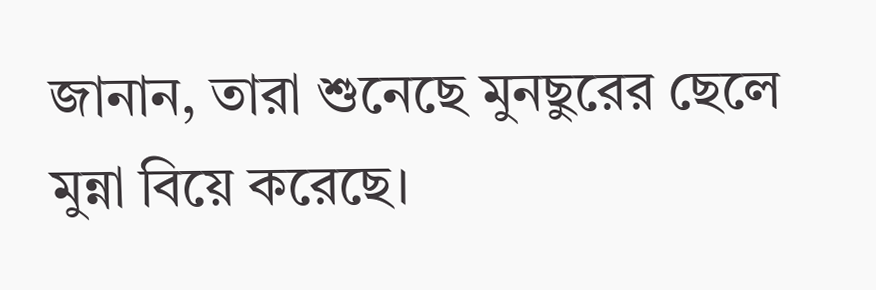জানান, তারা শুনেছে মুনছুরের ছেলে মুন্না বিয়ে করেছে।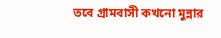তবে গ্রামবাসী কখনো মুন্নার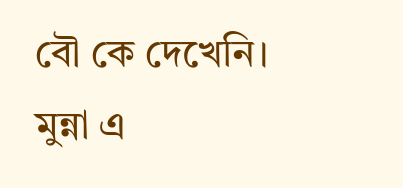বৌ কে দেখেনি। মুন্না এ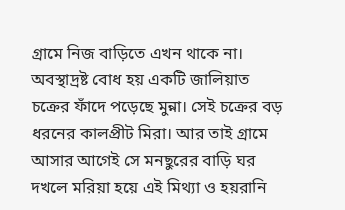গ্রামে নিজ বাড়িতে এখন থাকে না। অবস্থাদ্রষ্ট বোধ হয় একটি জালিয়াত চক্রের ফাঁদে পড়েছে মুন্না। সেই চক্রের বড় ধরনের কালপ্রীট মিরা। আর তাই গ্রামে আসার আগেই সে মনছুরের বাড়ি ঘর দখলে মরিয়া হয়ে এই মিথ্যা ও হয়রানি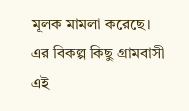মূলক মামলা করেছে। এর বিকল্প কিছু গ্রামবাসী এই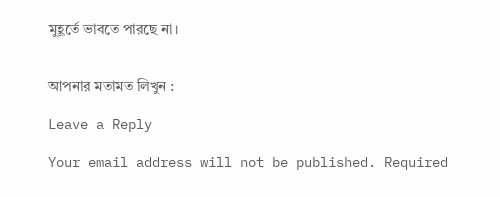মুহূর্তে ভাবতে পারছে না।


আপনার মতামত লিখুন :

Leave a Reply

Your email address will not be published. Required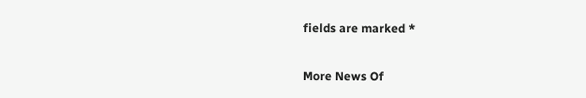fields are marked *

More News Of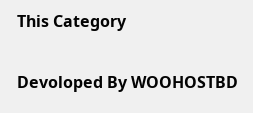This Category

Devoloped By WOOHOSTBD